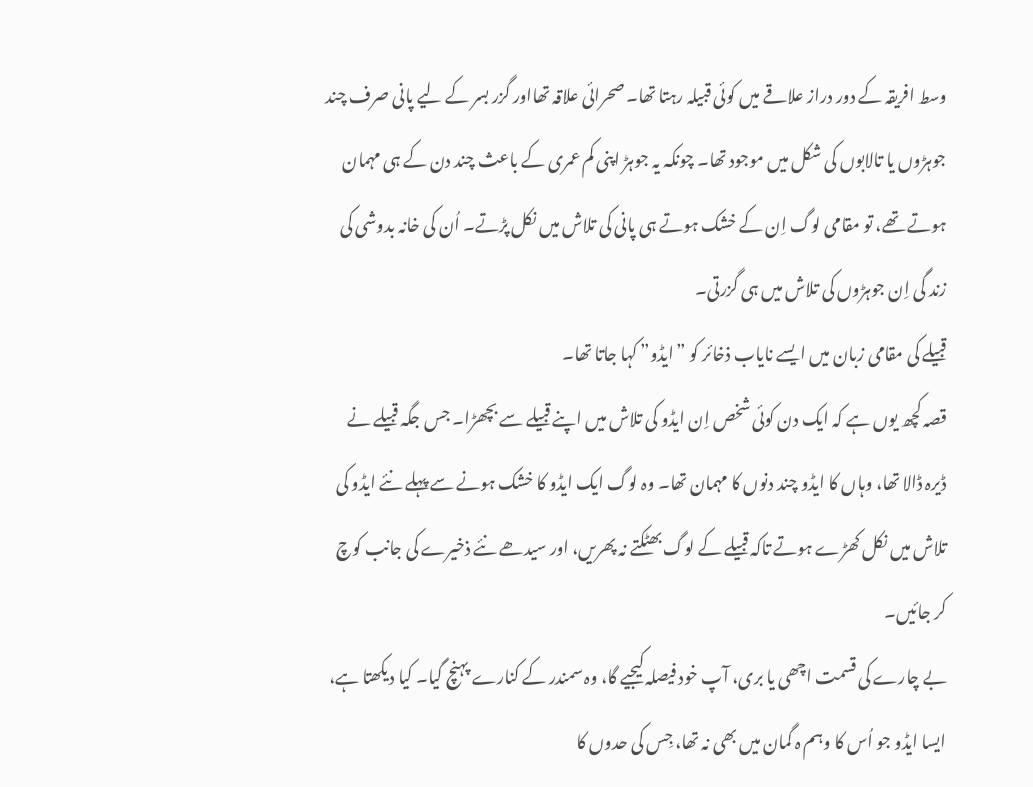وسط افریقہ کے دور دراز علاقے میں کوئی قبیلہ رہتا تھا۔ صحرائی علاقہ تھااور گزر بسر کے لیے پانی صرف چند جوہڑوں یا تالابوں کی شکل میں موجود تھا۔ چونکہ یہ جوہڑ اپنی کم عمری کے باعث چند دن کے ہی مہمان ہوتے تھے، تو مقامی لوگ اِن کے خشک ہوتے ہی پانی کی تلاش میں نکل پڑتے۔ اُن کی خانہ بدوشی کی زند گی اِن جوہڑوں کی تلاش میں ہی گزرتی۔
قبیلے کی مقامی زبان میں ایسے نایاب ذخائر کو ”ایڈو” کہا جاتا تھا۔
قصہ کچھ یوں ہے کہ ایک دن کوئی شخص اِن ایڈو کی تلاش میں اپنے قبیلے سے بچھڑا۔ جس جگہ قبیلے نے ڈیرہ ڈالا تھا، وہاں کا ایڈو چند دنوں کا مہمان تھا۔ وہ لوگ ایک ایڈو کا خشک ہونے سے پہلے نئے ایڈو کی تلاش میں نکل کھڑے ہوتے تاکہ قبیلے کے لوگ بھٹکتے نہ پھریں، اور سیدھے نئے ذخیرے کی جانب کوچ کر جائیں۔
بے چارے کی قسمت اچھی یا بری، آپ خود فیصلہ کیجیے گا، وہ سمندر کے کنارے پہنچ گیا۔ کیا دیکھتا ہے، ایسا ایڈو جو اُس کا وہم ہ گمان میں بھی نہ تھا، جِس کی حدوں کا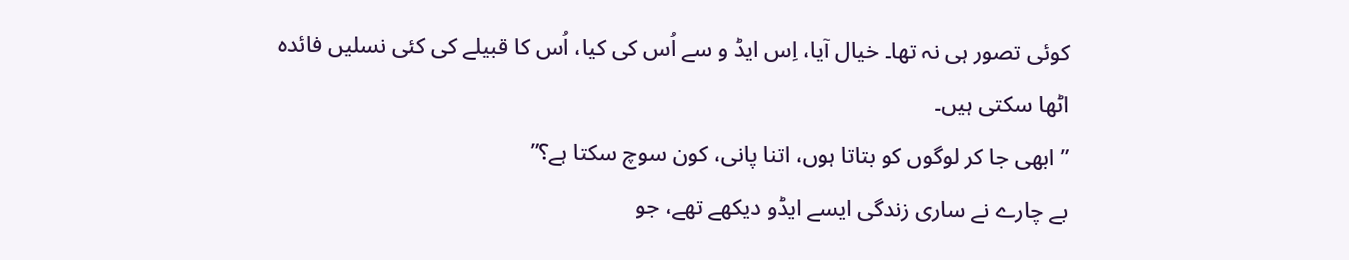کوئی تصور ہی نہ تھا۔ خیال آیا، اِس ایڈ و سے اُس کی کیا، اُس کا قبیلے کی کئی نسلیں فائدہ اٹھا سکتی ہیں۔
” ابھی جا کر لوگوں کو بتاتا ہوں، اتنا پانی، کون سوچ سکتا ہے؟”
بے چارے نے ساری زندگی ایسے ایڈو دیکھے تھے، جو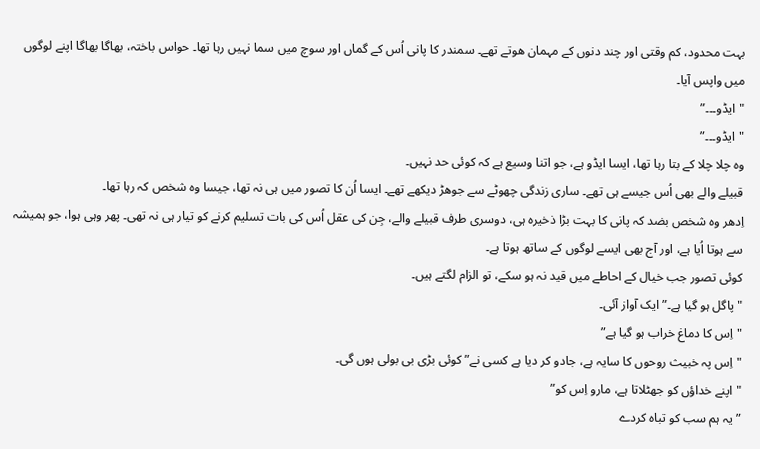بہت محدود، کم وقتی اور چند دنوں کے مہمان ھوتے تھے۔ سمندر کا پانی اُس کے گماں اور سوچ میں سما نہیں رہا تھا۔ حواس باختہ، بھاگا بھاگا اپنے لوگوں میں واپس آیا۔
"ایڈو۔۔۔”
"ایڈو۔۔۔”
وہ چلا چلا کے بتا رہا تھا، ایسا ایڈو ہے، جو اتنا وسیع ہے کہ کوئی حد نہیں۔
قبیلے والے بھی اُس جیسے ہی تھے۔ ساری زندگی چھوٹے سے جوھڑ دیکھے تھے۔ ایسا اُن کا تصور میں ہی نہ تھا، جیسا وہ شخص کہ رہا تھا۔
اِدھر وہ شخص بضد کہ پانی کا بہت بڑا ذخیرہ ہی، دوسری طرف قبیلے والے، جِن کی عقل اُس کی بات تسلیم کرنے کو تیار ہی نہ تھی۔ پھر وہی ہوا، جو ہمیشہ سے ہوتا اُیا ہے، اور آج بھی ایسے لوگوں کے ساتھ ہوتا ہے۔
کوئی تصور جب خیال کے احاطے میں قید نہ ہو سکے، تو الزام لگتے ہیں۔
"پاگل ہو گیا ہے۔” ایک آواز آئی۔
"اِس کا دماغ خراب ہو گیا ہے”
"اِس پہ خبیث روحوں کا سایہ ہے، جادو کر دیا ہے کسی نے” کوئی بڑی بی بولی ہوں گی۔
"اپنے خداؤں کو جھٹلاتا ہے، مارو اِس کو”
” یہ ہم سب کو تباہ کردے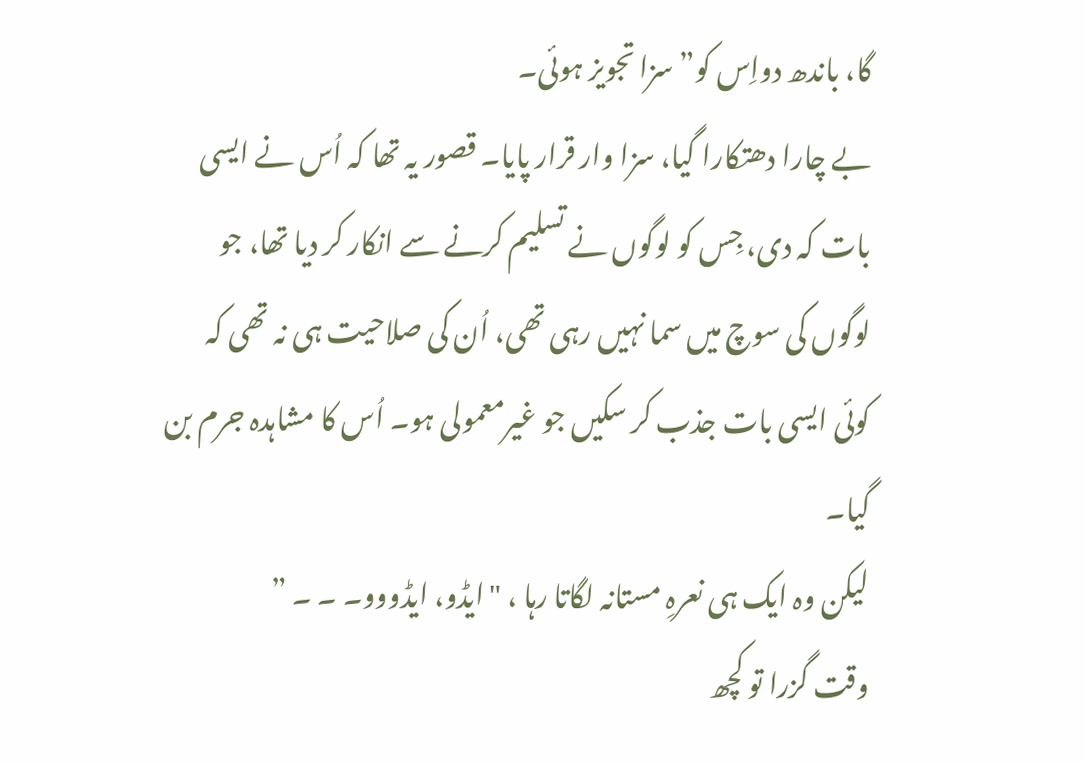گا، باندھ دواِس کو” سزا تجویز ہوئی۔
بے چارا دھتکارا گیا، سزا وار قرار پایا۔ قصور یہ تھا کہ اُس نے ایسی بات کہ دی، جِس کو لوگوں نے تسلیم کرنے سے انکار کر دیا تھا، جو لوگوں کی سوچ میں سما نہیں رہی تھی، اُن کی صلاحیت ہی نہ تھی کہ کوئی ایسی بات جذب کر سکیں جو غیرمعمولی ہو۔ اُس کا مشاہدہ جرم بن گیا۔
لیکن وہ ایک ہی نعرہِ مستانہ لگاتا رہا ، "ایڈو، ایڈووو۔ ۔ ۔ ”
وقت گزرا تو کچھ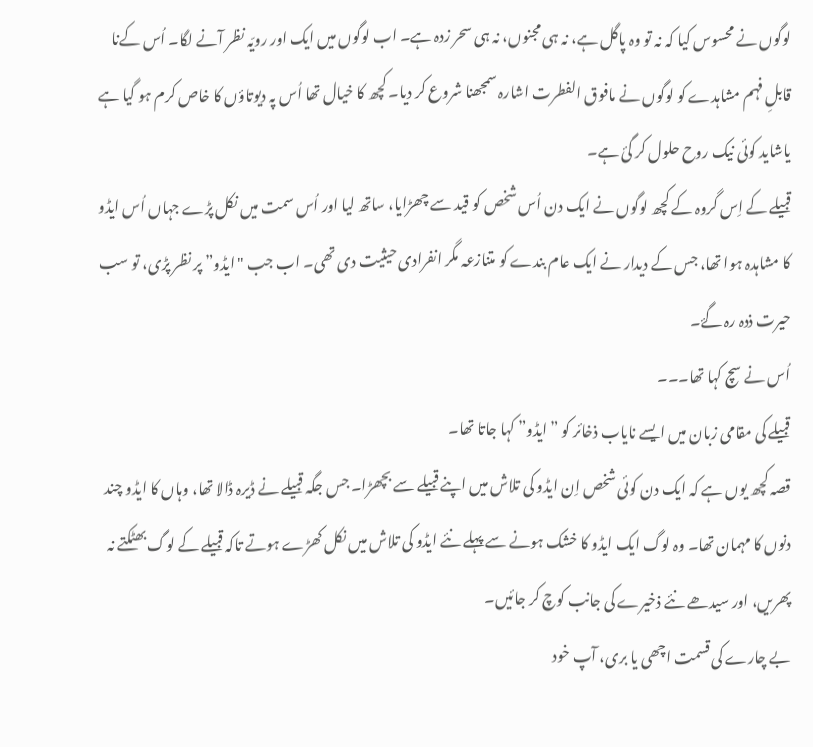لوگوں نے محسوس کیا کہ نہ تو وہ پاگل ہے، نہ ہی مجنوں، نہ ہی سحر زدہ ہے۔ اب لوگوں میں ایک اور رویّہ نظر آنے لگا۔ اُس کےنا قابلِ فہم مشاہدے کو لوگوں نے مافوق الفطرت اشارہ سمجھنا شروع کر دیا۔ کچھ کا خیال تھا اُس پہ دیوتاؤں کا خاص کرم ہو گیا ہے یاشاید کوئی نیک روح حلول کر گیٔ ہے۔
قبیلے کے اِس گروہ کے کچھ لوگوں نے ایک دن اُس شخص کو قید سے چھڑایا، ساتھ لیا اور اُس سمت میں نکل پڑے جہاں اُس ایڈو کا مشاہدہ ہوا تھا، جس کے دیدار نے ایک عام بندے کو متنازعہ مگر انفرادی حیثیت دی تھی۔ اب جب "ایڈو” پر نظر پڑی، تو سب حیرت ذدہ رہ گۓ۔
اُس نے سچ کہا تھا۔۔۔
قبیلے کی مقامی زبان میں ایسے نایاب ذخائر کو ”ایڈو” کہا جاتا تھا۔
قصہ کچھ یوں ہے کہ ایک دن کوئی شخص اِن ایڈو کی تلاش میں اپنے قبیلے سے بچھڑا۔ جس جگہ قبیلے نے ڈیرہ ڈالا تھا، وہاں کا ایڈو چند دنوں کا مہمان تھا۔ وہ لوگ ایک ایڈو کا خشک ہونے سے پہلے نئے ایڈو کی تلاش میں نکل کھڑے ہوتے تاکہ قبیلے کے لوگ بھٹکتے نہ پھریں، اور سیدھے نئے ذخیرے کی جانب کوچ کر جائیں۔
بے چارے کی قسمت اچھی یا بری، آپ خود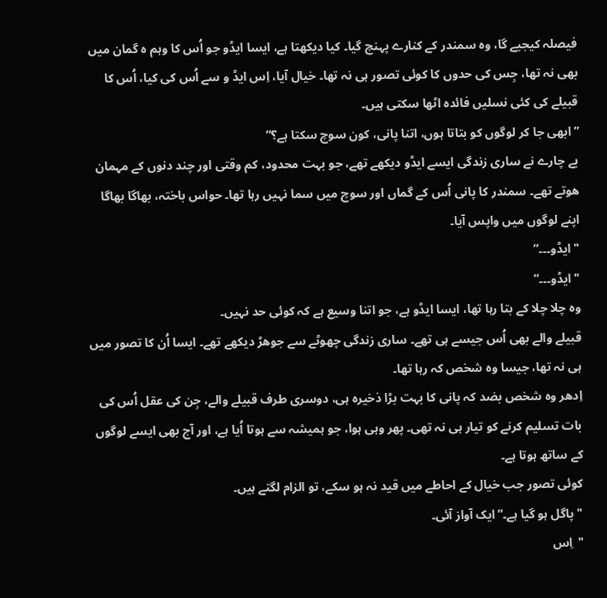فیصلہ کیجیے گا، وہ سمندر کے کنارے پہنچ گیا۔ کیا دیکھتا ہے، ایسا ایڈو جو اُس کا وہم ہ گمان میں بھی نہ تھا، جِس کی حدوں کا کوئی تصور ہی نہ تھا۔ خیال آیا، اِس ایڈ و سے اُس کی کیا، اُس کا قبیلے کی کئی نسلیں فائدہ اٹھا سکتی ہیں۔
” ابھی جا کر لوگوں کو بتاتا ہوں، اتنا پانی، کون سوچ سکتا ہے؟”
بے چارے نے ساری زندگی ایسے ایڈو دیکھے تھے، جو بہت محدود، کم وقتی اور چند دنوں کے مہمان ھوتے تھے۔ سمندر کا پانی اُس کے گماں اور سوچ میں سما نہیں رہا تھا۔ حواس باختہ، بھاگا بھاگا اپنے لوگوں میں واپس آیا۔
"ایڈو۔۔۔”
"ایڈو۔۔۔”
وہ چلا چلا کے بتا رہا تھا، ایسا ایڈو ہے، جو اتنا وسیع ہے کہ کوئی حد نہیں۔
قبیلے والے بھی اُس جیسے ہی تھے۔ ساری زندگی چھوٹے سے جوھڑ دیکھے تھے۔ ایسا اُن کا تصور میں ہی نہ تھا، جیسا وہ شخص کہ رہا تھا۔
اِدھر وہ شخص بضد کہ پانی کا بہت بڑا ذخیرہ ہی، دوسری طرف قبیلے والے، جِن کی عقل اُس کی بات تسلیم کرنے کو تیار ہی نہ تھی۔ پھر وہی ہوا، جو ہمیشہ سے ہوتا اُیا ہے، اور آج بھی ایسے لوگوں کے ساتھ ہوتا ہے۔
کوئی تصور جب خیال کے احاطے میں قید نہ ہو سکے، تو الزام لگتے ہیں۔
"پاگل ہو گیا ہے۔” ایک آواز آئی۔
"اِس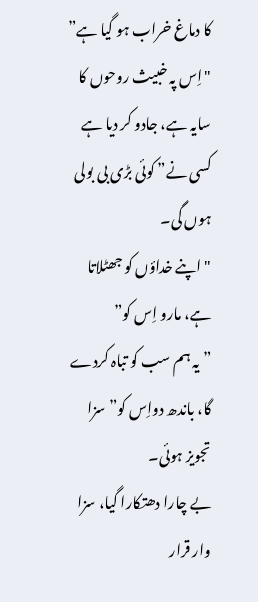کا دماغ خراب ہو گیا ہے”
"اِس پہ خبیث روحوں کا سایہ ہے، جادو کر دیا ہے کسی نے” کوئی بڑی بی بولی ہوں گی۔
"اپنے خداؤں کو جھٹلاتا ہے، مارو اِس کو”
” یہ ہم سب کو تباہ کردے گا، باندھ دواِس کو” سزا تجویز ہوئی۔
بے چارا دھتکارا گیا، سزا وار قرار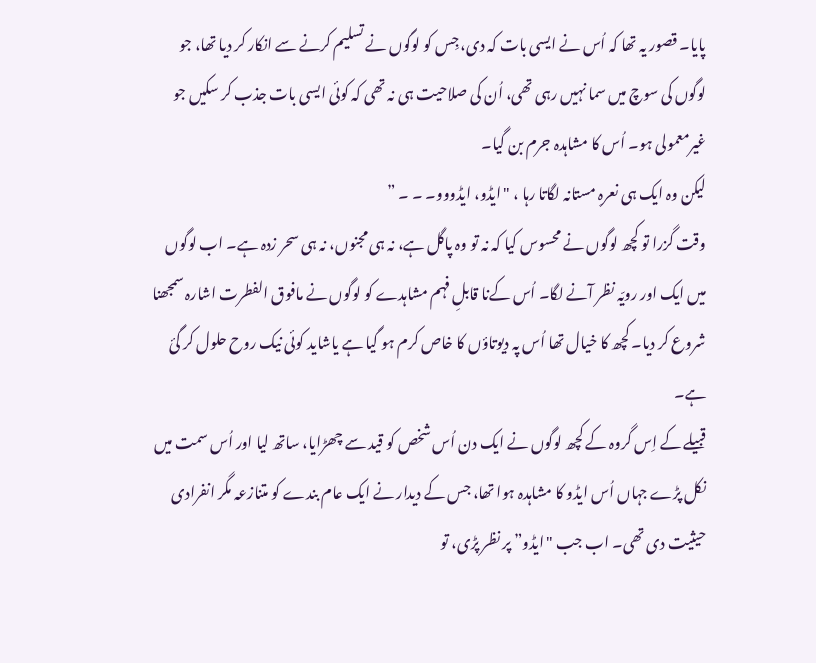پایا۔ قصور یہ تھا کہ اُس نے ایسی بات کہ دی، جِس کو لوگوں نے تسلیم کرنے سے انکار کر دیا تھا، جو لوگوں کی سوچ میں سما نہیں رہی تھی، اُن کی صلاحیت ہی نہ تھی کہ کوئی ایسی بات جذب کر سکیں جو غیرمعمولی ہو۔ اُس کا مشاہدہ جرم بن گیا۔
لیکن وہ ایک ہی نعرہِ مستانہ لگاتا رہا ، "ایڈو، ایڈووو۔ ۔ ۔ ”
وقت گزرا تو کچھ لوگوں نے محسوس کیا کہ نہ تو وہ پاگل ہے، نہ ہی مجنوں، نہ ہی سحر زدہ ہے۔ اب لوگوں میں ایک اور رویّہ نظر آنے لگا۔ اُس کےنا قابلِ فہم مشاہدے کو لوگوں نے مافوق الفطرت اشارہ سمجھنا شروع کر دیا۔ کچھ کا خیال تھا اُس پہ دیوتاؤں کا خاص کرم ہو گیا ہے یاشاید کوئی نیک روح حلول کر گیٔ ہے۔
قبیلے کے اِس گروہ کے کچھ لوگوں نے ایک دن اُس شخص کو قید سے چھڑایا، ساتھ لیا اور اُس سمت میں نکل پڑے جہاں اُس ایڈو کا مشاہدہ ہوا تھا، جس کے دیدار نے ایک عام بندے کو متنازعہ مگر انفرادی حیثیت دی تھی۔ اب جب "ایڈو” پر نظر پڑی، تو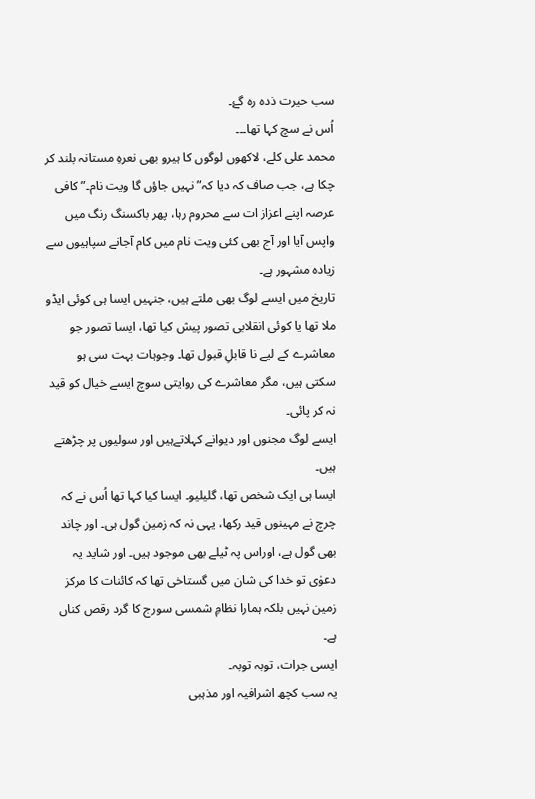سب حیرت ذدہ رہ گۓ۔
اُس نے سچ کہا تھا۔۔۔
محمد علی کلے، لاکھوں لوگوں کا ہیرو بھی نعرہِ مستانہ بلند کر چکا ہے، جب صاف کہ دیا کہ”نہیں جاؤں گا ویت نام۔” کافی عرصہ اپنے اعزاز ات سے محروم رہا، پھر باکسنگ رنگ میں واپس آیا اور آج بھی کئی ویت نام میں کام آجانے سپاہیوں سے زیادہ مشہور ہے۔
تاریخ میں ایسے لوگ بھی ملتے ہیں، جنہیں ایسا ہی کوئی ایڈو ملا تھا یا کوئی انقلابی تصور پیش کیا تھا، ایسا تصور جو معاشرے کے لیے نا قابلِ قبول تھا۔ وجوہات بہت سی ہو سکتی ہیں، مگر معاشرے کی روایتی سوچ ایسے خیال کو قید نہ کر پائی۔
ایسے لوگ مجنوں اور دیوانے کہلاتےہیں اور سولیوں پر چڑھتے ہیں۔
ایسا ہی ایک شخص تھا، گلیلیو۔ ایسا کیا کہا تھا اُس نے کہ چرچ نے مہینوں قید رکھا، یہی نہ کہ زمین گول ہی۔ اور چاند بھی گول ہے، اوراس پہ ٹیلے بھی موجود ہیں۔ اور شاید یہ دعوٰی تو خدا کی شان میں گستاخی تھا کہ کائنات کا مرکز زمین نہیں بلکہ ہمارا نظامِ شمسی سورج کا گرد رقص کناں ہے۔
ایسی جرات، توبہ توبہ۔
یہ سب کچھ اشرافیہ اور مذہبی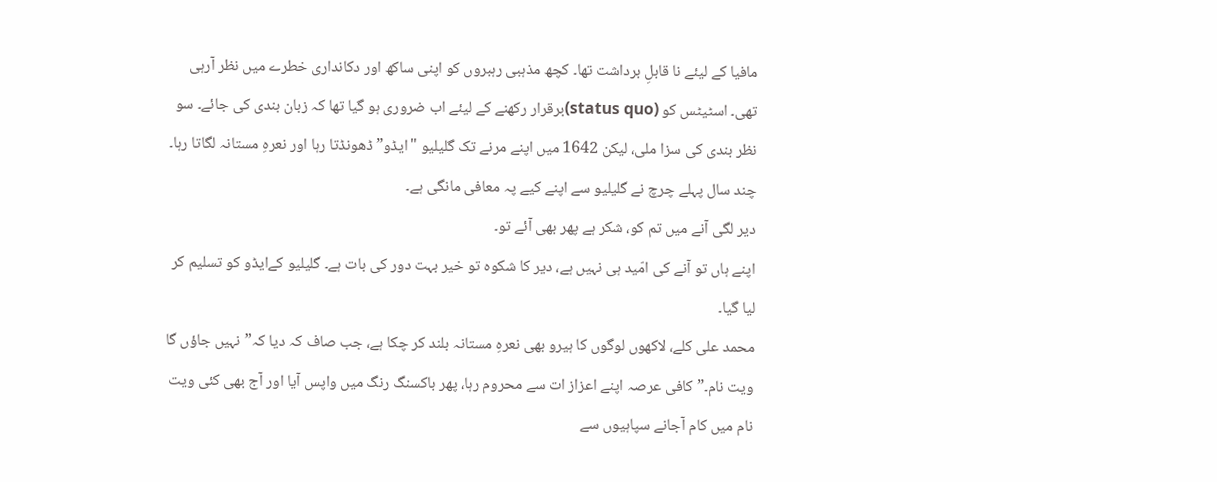مافیا کے لیئے نا قابلِ برداشت تھا۔ کچھ مذہبی رہبروں کو اپنی ساکھ اور دکانداری خطرے میں نظر آرہی تھی۔ اسٹیٹس کو (status quo)برقرار رکھنے کے لیئے اب ضروری ہو گیا تھا کہ زبان بندی کی جائے۔ سو نظر بندی کی سزا ملی، لیکن 1642 میں اپنے مرنے تک گلیلیو "ایڈو” ڈھونڈتا رہا اور نعرہِ مستانہ لگاتا رہا۔ چند سال پہلے چرچ نے گلیلیو سے اپنے کیے پہ معافی مانگی ہے۔
دیر لگی آنے میں تم کو، شکر ہے پھر بھی آئے تو۔
اپنے ہاں تو آنے کی امّید ہی نہیں ہے، دیر کا شکوہ تو خیر بہت دور کی بات ہے۔ گلیلیو کےایڈو کو تسلیم کر لیا گیا۔
محمد علی کلے، لاکھوں لوگوں کا ہیرو بھی نعرہِ مستانہ بلند کر چکا ہے، جب صاف کہ دیا کہ”نہیں جاؤں گا ویت نام۔” کافی عرصہ اپنے اعزاز ات سے محروم رہا، پھر باکسنگ رنگ میں واپس آیا اور آج بھی کئی ویت نام میں کام آجانے سپاہیوں سے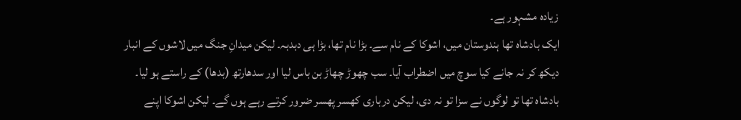زیادہ مشہور ہے۔
ایک بادشاہ تھا ہندوستان میں، اشوکا کے نام سے۔ بڑا نام تھا، بڑا ہی دبدبہ۔ لیکن میدانِ جنگ میں لاشوں کے انبار دیکھ کر نہ جانے کیا سوچ میں اضطراب آیا۔ سب چھوڑ چھاڑ بن باس لیا اور سدھارتھ (بدھا) کے راستے ہو لیا۔ بادشاہ تھا تو لوگوں نے سزا تو نہ دی، لیکن درباری کھسر پھسر ضرور کرتے رہے ہوں گے۔ لیکن اشوکا اپنے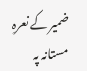ضمیر کے نعرہِ مستانہ پہ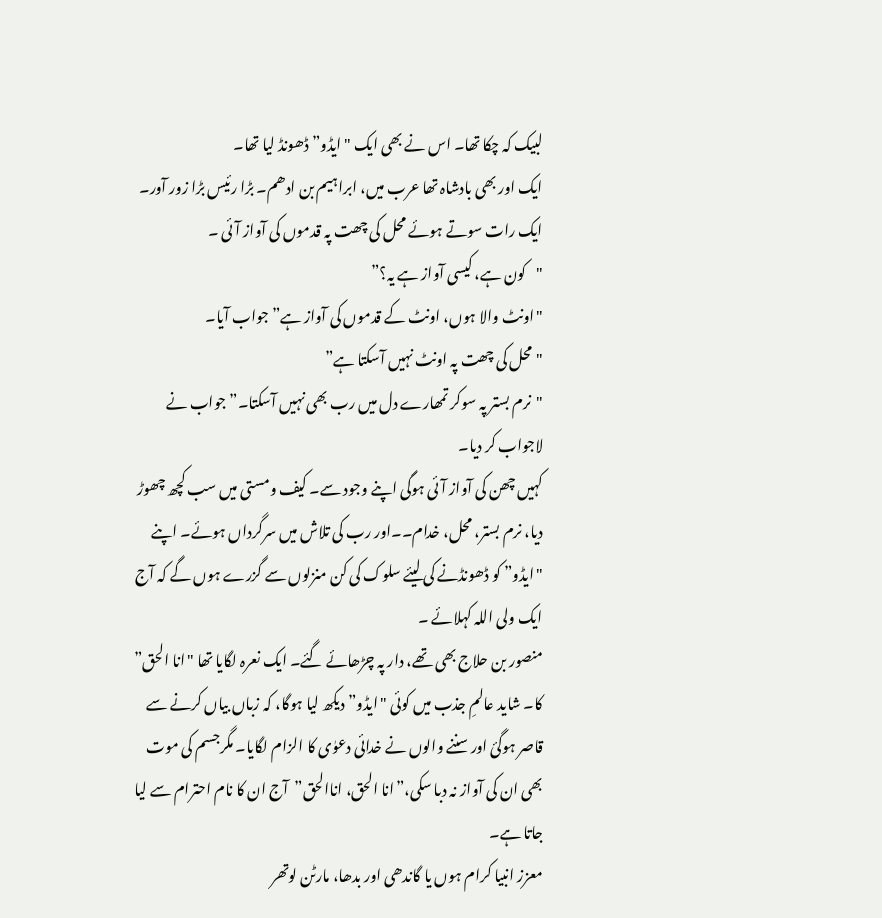لبیک کہ چکا تھا۔ اس نے بھی ایک "ایڈو” ڈھونڈ لیا تھا۔
ایک اور بھی بادشاہ تھا عرب میں، ابراہیم بن ادھم۔ بڑا رئیس بڑا زور آور۔ ایک رات سوتے ہوئے محل کی چھت پہ قدموں کی آواز آئی ۔
"کون ہے، کیسی آواز ہے یہ؟”
"اونٹ والا ہوں، اونٹ کے قدموں کی آواز ہے” جواب آیا۔
"محل کی چھت پہ اونٹ نہیں آسکتا ہے”
"نرم بستر پہ سوکر تمھارے دل میں رب بھی نہیں آسکتا۔” جواب نے لاجواب کر دیا۔
کہیں چھن کی آواز آئی ہوگی اپنے وجود سے۔ کیف ومستی میں سب کچھ چھوڑ دیا، نرم بستر، محل، خدام۔۔اور رب کی تلاش میں سرگرداں ہوئے۔ اپنے "ایڈو” کو ڈھونڈنے کی لیئے سلوک کی کن منزلوں سے گزرے ہوں گے کہ آج ایک ولی اللہ کہلائے ۔
منصور بن حلاج بھی تھے، دار پہ چڑھائے گئے۔ ایک نعرہ لگایا تھا "انا الحق” کا۔ شاید عالمِ جذب میں کوئی "ایڈو” دیکھ لیا ہوگا، کہ زباں بیاں کرنے سے قاصر ہوگئ اور سننے والوں نے خدائی دعوٰی کا الزام لگایا۔ مگرجسم کی موت بھی ان کی آواز نہ دبا سکی،”انا الحق، اناالحق”آج ان کا نام احترام سے لیا جاتا ہے۔
معزز انبیا کرام ہوں یا گاندھی اور بدھا، مارٹن لوتھر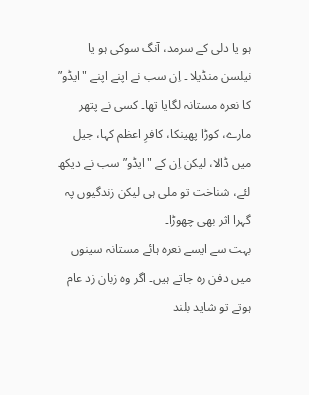ہو یا دلی کے سرمد، آنگ سوکی ہو یا نیلسن منڈیلا ۔ اِن سب نے اپنے اپنے "ایڈو” کا نعرہ مستانہ لگایا تھا۔ کسی نے پتھر مارے، کوڑا پھینکا، کافرِ اعظم کہا، جیل میں ڈالا، لیکن اِن کے "ایڈو” سب نے دیکھ لئے، شناخت تو ملی ہی لیکن زندگیوں پہ گہرا اثر بھی چھوڑا۔
بہت سے ایسے نعرہ ہائے مستانہ سینوں میں دفن رہ جاتے ہیں۔ اگر وہ زبان زد عام ہوتے تو شاید بلند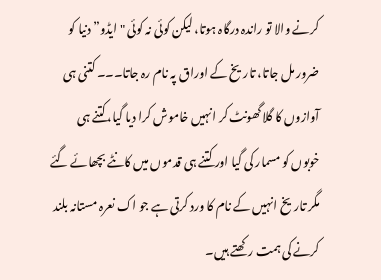کرنے والا تو راندہ درگاہ ہوتا، لیکن کوئی نہ کوئی "ایڈو” دنیا کو ضرور مل جاتا، تاریخ کے اوراق پہ نام رہ جاتا۔۔۔ کتنی ہی آوازوں کا گلا گھونٹ کر انہیں خاموش کرا دیا گیا،کتنے ہی خوبوں کو مسمار کی گیا اور کتنے ہی قدموں میں کانٹے بچھائے گئے مگر تاریخ انہیں کے نام کا ورد کرتی ہے جو اک نعرہ مستانہ بلند کرنے کی ہمت رکھتے ہیں۔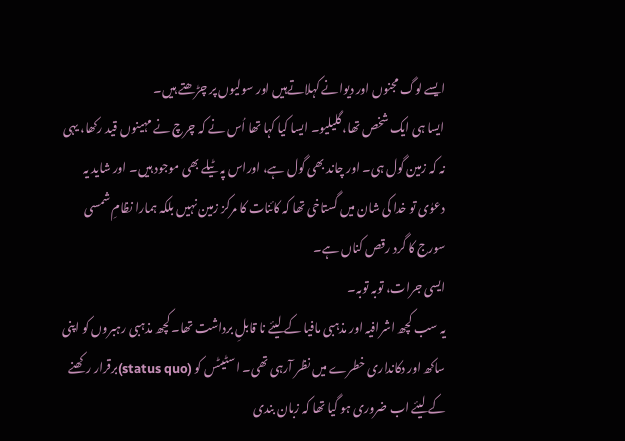ایسے لوگ مجنوں اور دیوانے کہلاتےہیں اور سولیوں پر چڑھتے ہیں۔
ایسا ہی ایک شخص تھا، گلیلیو۔ ایسا کیا کہا تھا اُس نے کہ چرچ نے مہینوں قید رکھا، یہی نہ کہ زمین گول ہی۔ اور چاند بھی گول ہے، اوراس پہ ٹیلے بھی موجود ہیں۔ اور شاید یہ دعوٰی تو خدا کی شان میں گستاخی تھا کہ کائنات کا مرکز زمین نہیں بلکہ ہمارا نظامِ شمسی سورج کا گرد رقص کناں ہے۔
ایسی جرات، توبہ توبہ۔
یہ سب کچھ اشرافیہ اور مذہبی مافیا کے لیئے نا قابلِ برداشت تھا۔ کچھ مذہبی رہبروں کو اپنی ساکھ اور دکانداری خطرے میں نظر آرہی تھی۔ اسٹیٹس کو (status quo)برقرار رکھنے کے لیئے اب ضروری ہو گیا تھا کہ زبان بندی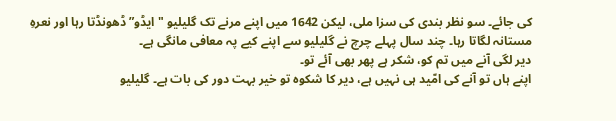کی جائے۔ سو نظر بندی کی سزا ملی، لیکن 1642 میں اپنے مرنے تک گلیلیو "ایڈو” ڈھونڈتا رہا اور نعرہِ مستانہ لگاتا رہا۔ چند سال پہلے چرچ نے گلیلیو سے اپنے کیے پہ معافی مانگی ہے۔
دیر لگی آنے میں تم کو، شکر ہے پھر بھی آئے تو۔
اپنے ہاں تو آنے کی امّید ہی نہیں ہے، دیر کا شکوہ تو خیر بہت دور کی بات ہے۔ گلیلیو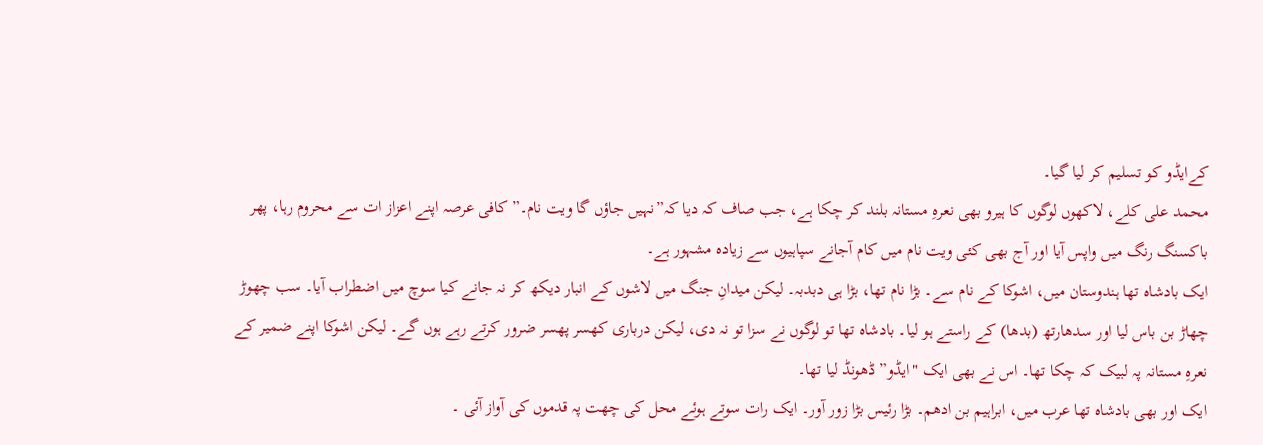کےایڈو کو تسلیم کر لیا گیا۔
محمد علی کلے، لاکھوں لوگوں کا ہیرو بھی نعرہِ مستانہ بلند کر چکا ہے، جب صاف کہ دیا کہ”نہیں جاؤں گا ویت نام۔” کافی عرصہ اپنے اعزاز ات سے محروم رہا، پھر باکسنگ رنگ میں واپس آیا اور آج بھی کئی ویت نام میں کام آجانے سپاہیوں سے زیادہ مشہور ہے۔
ایک بادشاہ تھا ہندوستان میں، اشوکا کے نام سے۔ بڑا نام تھا، بڑا ہی دبدبہ۔ لیکن میدانِ جنگ میں لاشوں کے انبار دیکھ کر نہ جانے کیا سوچ میں اضطراب آیا۔ سب چھوڑ چھاڑ بن باس لیا اور سدھارتھ (بدھا) کے راستے ہو لیا۔ بادشاہ تھا تو لوگوں نے سزا تو نہ دی، لیکن درباری کھسر پھسر ضرور کرتے رہے ہوں گے۔ لیکن اشوکا اپنے ضمیر کے نعرہِ مستانہ پہ لبیک کہ چکا تھا۔ اس نے بھی ایک "ایڈو” ڈھونڈ لیا تھا۔
ایک اور بھی بادشاہ تھا عرب میں، ابراہیم بن ادھم۔ بڑا رئیس بڑا زور آور۔ ایک رات سوتے ہوئے محل کی چھت پہ قدموں کی آواز آئی ۔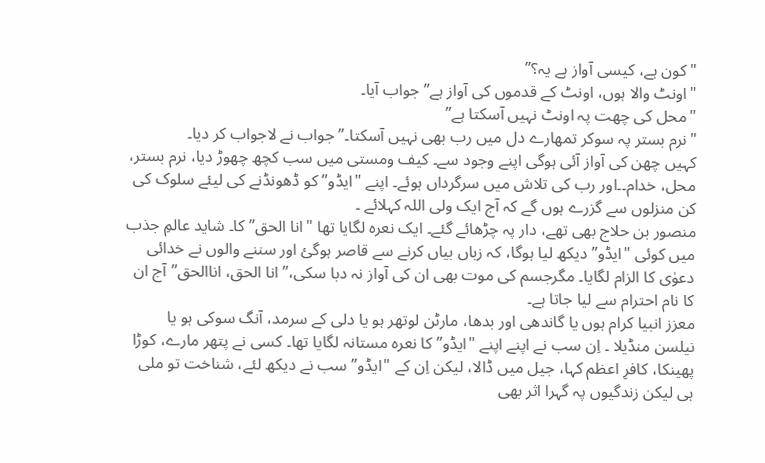"کون ہے، کیسی آواز ہے یہ؟”
"اونٹ والا ہوں، اونٹ کے قدموں کی آواز ہے” جواب آیا۔
"محل کی چھت پہ اونٹ نہیں آسکتا ہے”
"نرم بستر پہ سوکر تمھارے دل میں رب بھی نہیں آسکتا۔” جواب نے لاجواب کر دیا۔
کہیں چھن کی آواز آئی ہوگی اپنے وجود سے۔ کیف ومستی میں سب کچھ چھوڑ دیا، نرم بستر، محل، خدام۔۔اور رب کی تلاش میں سرگرداں ہوئے۔ اپنے "ایڈو” کو ڈھونڈنے کی لیئے سلوک کی کن منزلوں سے گزرے ہوں گے کہ آج ایک ولی اللہ کہلائے ۔
منصور بن حلاج بھی تھے، دار پہ چڑھائے گئے۔ ایک نعرہ لگایا تھا "انا الحق” کا۔ شاید عالمِ جذب میں کوئی "ایڈو” دیکھ لیا ہوگا، کہ زباں بیاں کرنے سے قاصر ہوگئ اور سننے والوں نے خدائی دعوٰی کا الزام لگایا۔ مگرجسم کی موت بھی ان کی آواز نہ دبا سکی،”انا الحق، اناالحق”آج ان کا نام احترام سے لیا جاتا ہے۔
معزز انبیا کرام ہوں یا گاندھی اور بدھا، مارٹن لوتھر ہو یا دلی کے سرمد، آنگ سوکی ہو یا نیلسن منڈیلا ۔ اِن سب نے اپنے اپنے "ایڈو” کا نعرہ مستانہ لگایا تھا۔ کسی نے پتھر مارے، کوڑا پھینکا، کافرِ اعظم کہا، جیل میں ڈالا، لیکن اِن کے "ایڈو” سب نے دیکھ لئے، شناخت تو ملی ہی لیکن زندگیوں پہ گہرا اثر بھی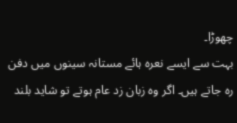چھوڑا۔
بہت سے ایسے نعرہ ہائے مستانہ سینوں میں دفن رہ جاتے ہیں۔ اگر وہ زبان زد عام ہوتے تو شاید بلند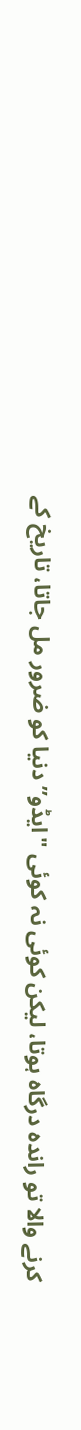کرنے والا تو راندہ درگاہ ہوتا، لیکن کوئی نہ کوئی "ایڈو” دنیا کو ضرور مل جاتا، تاریخ کے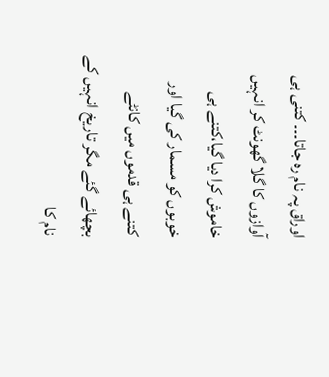اوراق پہ نام رہ جاتا۔۔۔ کتنی ہی آوازوں کا گلا گھونٹ کر انہیں خاموش کرا دیا گیا،کتنے ہی خوبوں کو مسمار کی گیا اور کتنے ہی قدموں میں کانٹے بچھائے گئے مگر تاریخ انہیں کے نام کا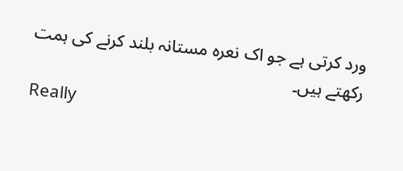ورد کرتی ہے جو اک نعرہ مستانہ بلند کرنے کی ہمت رکھتے ہیں۔
Really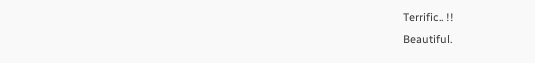Terrific.. !!
Beautiful.